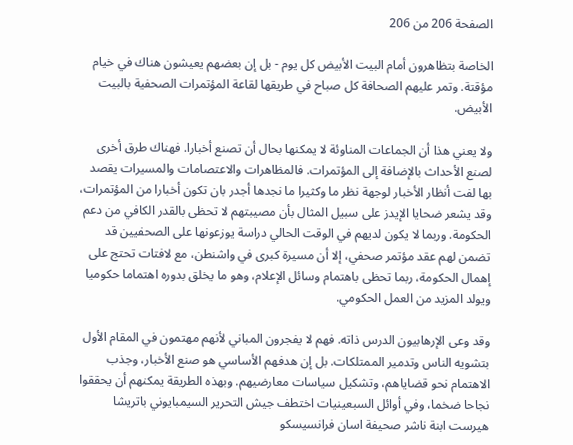الصفحة 206 من 206

الخاصة بتظاهرون أمام البيت الأبيض كل يوم - بل إن بعضهم يعيشون هناك في خيام مؤقتة. وتمر عليهم الصحافة كل صباح في طريقها لقاعة المؤتمرات الصحفية بالبيت الأبيض.

ولا يعني هذا أن الجماعات المناوئة لا يمكنها بحال أن تصنع أخبارا. فهناك طرق أخرى لصنع الأحداث بالإضافة إلى المؤتمرات. فالمظاهرات والاعتصامات والمسيرات يقصد بها لفت أنظار الأخبار لوجهة نظر ما وكثيرا ما نجدها أجدر بان تكون أخبارا من المؤتمرات، وقد يشعر ضحايا الإيدز على سبيل المثال بأن مصيبتهم لا تحظى بالقدر الكافي من دعم الحكومة. وربما لا يكون لديهم في الوقت الحالي دراسة يوزعونها على الصحفيين قد تضمن لهم عقد مؤتمر صحفي، إلا أن مسيرة كبرى في واشنطن، مع لافتات تحتج على إهمال الحكومة، ربما تحظى باهتمام وسائل الإعلام، وهو ما يخلق بدوره اهتماما حكوميا ويولد المزيد من العمل الحكومي.

وقد وعى الإرهابيون الدرس ذاته. فهم لا يفجرون المباني لأنهم مهتمون في المقام الأول بتشويه الناس وتدمير الممتلكات. بل إن هدفهم الأساسي هو صنع الأخبار، وجذب الاهتمام نحو قضاياهم، وتشكيل سياسات معارضيهم. وبهذه الطريقة يمكنهم أن يحققوا نجاحا ضخما، وفي أوائل السبعينيات اختطف جيش التحرير السيمبايوني باتريشا هيرست ابنة ناشر صحيفة اسان فرانسيسكو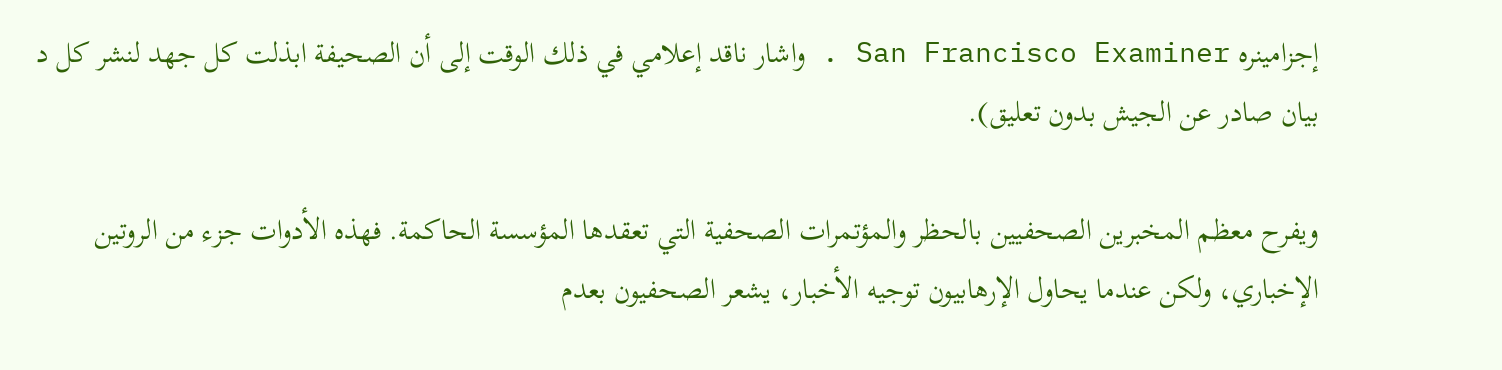إجزامينره San Francisco Examiner . واشار ناقد إعلامي في ذلك الوقت إلى أن الصحيفة ابذلت كل جهد لنشر كل د بيان صادر عن الجيش بدون تعليق).

ويفرح معظم المخبرين الصحفيين بالحظر والمؤتمرات الصحفية التي تعقدها المؤسسة الحاكمة. فهذه الأدوات جزء من الروتين الإخباري، ولكن عندما يحاول الإرهابيون توجيه الأخبار، يشعر الصحفيون بعدم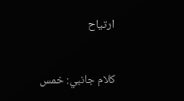ارتياح

كلام جانبي: خمس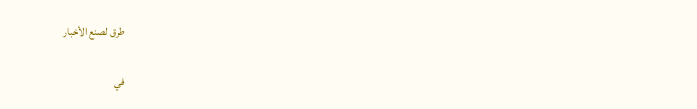طرق لصنع الأخبار

في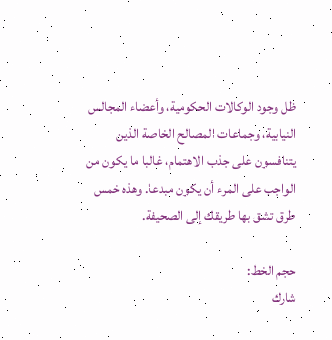ظل وجود الوكالات الحكومية، وأعضاء المجالس النيابية، وجماعات المصالح الخاصة الذين يتنافسون على جذب الاهتمام، غالبا ما يكون من الواجب على المرء أن يكون مبدعا. وهذه خمس طرق تشق بها طريقك إلى الصحيفة.

حجم الخط:
شارك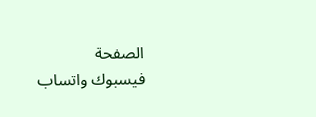الصفحة
فيسبوك واتساب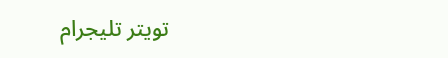تويتر تليجرام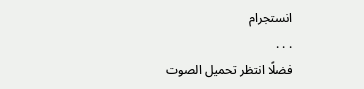انستجرام
. . .
فضلًا انتظر تحميل الصوت